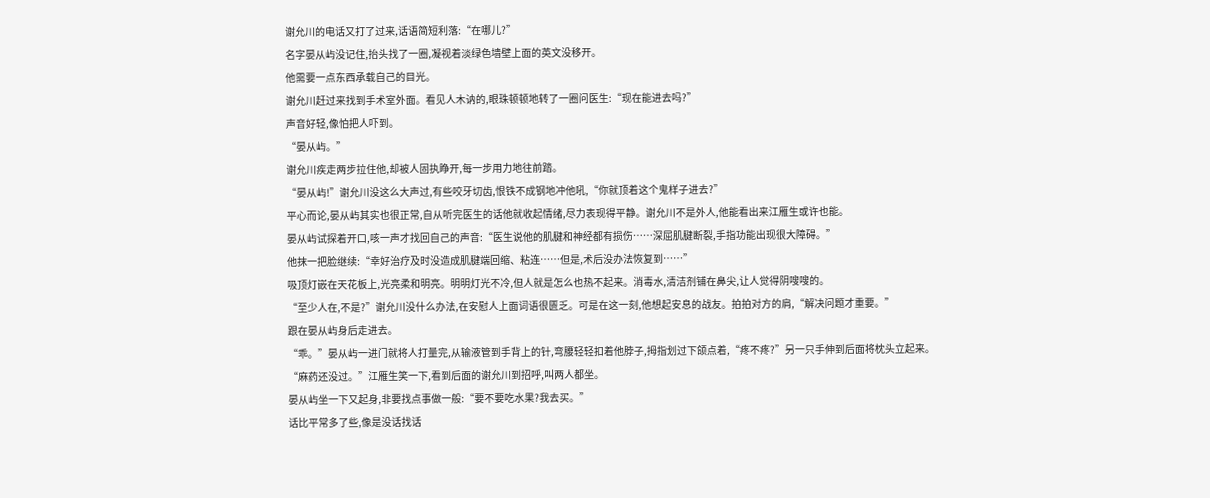谢允川的电话又打了过来,话语简短利落:“在哪儿?”
名字晏从屿没记住,抬头找了一圈,凝视着淡绿色墙壁上面的英文没移开。
他需要一点东西承载自己的目光。
谢允川赶过来找到手术室外面。看见人木讷的,眼珠顿顿地转了一圈问医生:“现在能进去吗?”
声音好轻,像怕把人吓到。
“晏从屿。”
谢允川疾走两步拉住他,却被人固执睁开,每一步用力地往前踏。
“晏从屿!”谢允川没这么大声过,有些咬牙切齿,恨铁不成钢地冲他吼,“你就顶着这个鬼样子进去?”
平心而论,晏从屿其实也很正常,自从听完医生的话他就收起情绪,尽力表现得平静。谢允川不是外人,他能看出来江雁生或许也能。
晏从屿试探着开口,咳一声才找回自己的声音:“医生说他的肌腱和神经都有损伤……深屈肌腱断裂,手指功能出现很大障碍。”
他抹一把脸继续:“幸好治疗及时没造成肌腱端回缩、粘连……但是,术后没办法恢复到……”
吸顶灯嵌在天花板上,光亮柔和明亮。明明灯光不冷,但人就是怎么也热不起来。消毒水,清洁剂铺在鼻尖,让人觉得阴嗖嗖的。
“至少人在,不是?”谢允川没什么办法,在安慰人上面词语很匮乏。可是在这一刻,他想起安息的战友。拍拍对方的肩,“解决问题才重要。”
跟在晏从屿身后走进去。
“乖。”晏从屿一进门就将人打量完,从输液管到手背上的针,弯腰轻轻扣着他脖子,拇指划过下颌点着,“疼不疼?”另一只手伸到后面将枕头立起来。
“麻药还没过。”江雁生笑一下,看到后面的谢允川到招呼,叫两人都坐。
晏从屿坐一下又起身,非要找点事做一般:“要不要吃水果?我去买。”
话比平常多了些,像是没话找话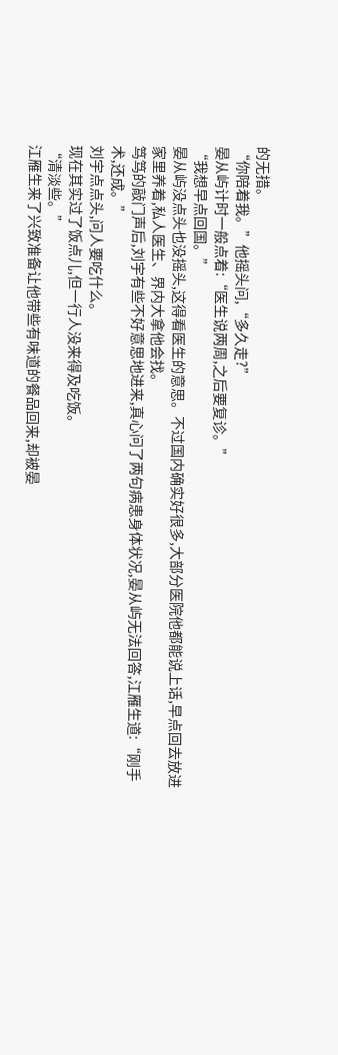的无措。
“你陪着我。”他摇头问,“多久走?”
晏从屿计时一般点着:“医生说两周,之后要复诊。”
“我想早点回国。”
晏从屿没点头也没摇头,这得看医生的意思。不过国内确实好很多,大部分医院他都能说上话,早点回去放进家里养着,私人医生、界内大拿他会找。
笃笃的敲门声后,刘宇有些不好意思地进来,真心问了两句病患身体状况,晏从屿无法回答,江雁生道:“刚手术,还成。”
刘宇点点头,问人要吃什么。
现在其实过了饭点儿,但一行人没来得及吃饭。
“清淡些。”
江雁生来了兴致准备让他带些有味道的餐品回来,却被晏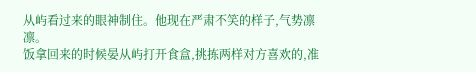从屿看过来的眼神制住。他现在严肃不笑的样子,气势凛凛。
饭拿回来的时候晏从屿打开食盒,挑拣两样对方喜欢的,准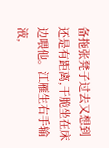备拖张凳子过去又想到还是有距离,干脆坐在床边喂他。江雁生右手输液,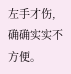左手才伤,确确实实不方便。